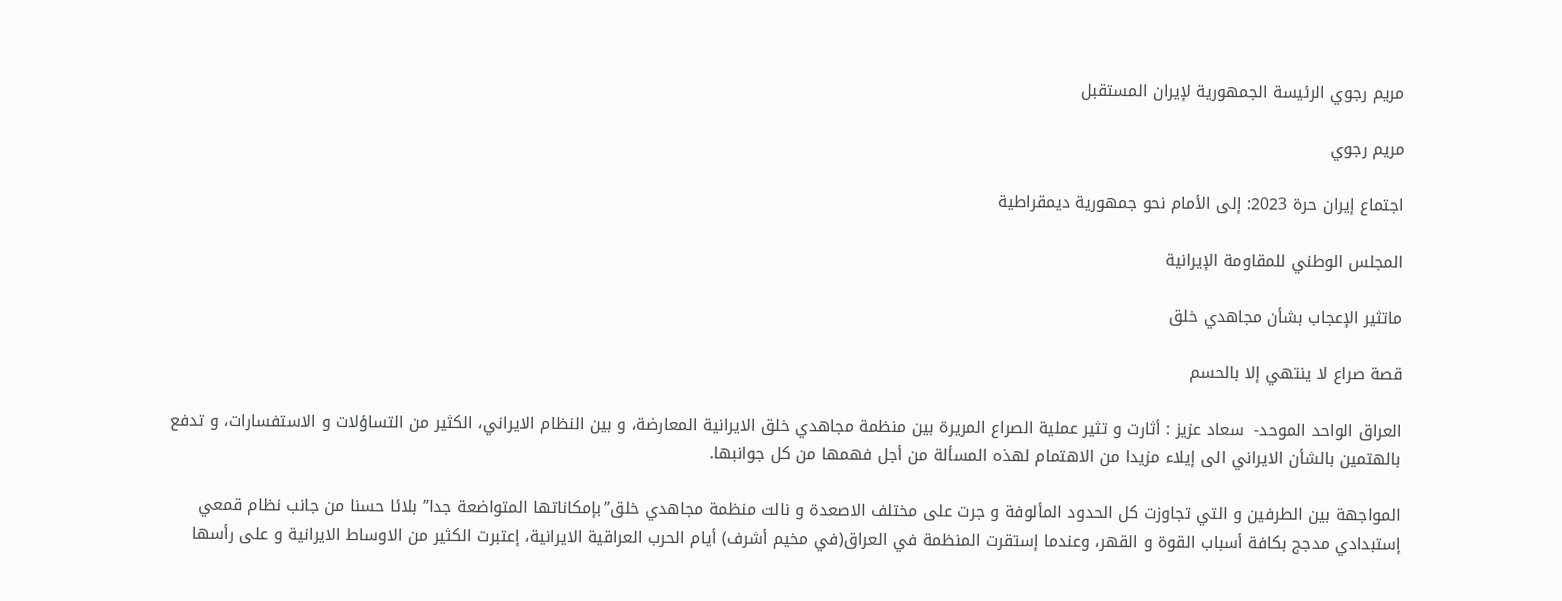مريم رجوي الرئيسة الجمهورية لإيران المستقبل

مريم رجوي

اجتماع إيران حرة 2023: إلى الأمام نحو جمهورية ديمقراطية

المجلس الوطني للمقاومة الإيرانية

ماتثير الإعجاب بشأن مجاهدي خلق

قصة صراع لا ينتهي إلا بالحسم

العراق الواحد الموحد-  سعاد عزيز : أثارت و تثير عملية الصراع المريرة بين منظمة مجاهدي خلق الايرانية المعارضة، و بين النظام الايراني، الکثير من التساؤلات و الاستفسارات، و تدفع بالهتمين بالشأن الايراني الى إيلاء مزيدا من الاهتمام لهذه المسألة من أجل فهمها من کل جوانبها.

المواجهة بين الطرفين و التي تجاوزت کل الحدود المألوفة و جرت على مختلف الاصعدة و نالت منظمة مجاهدي خلق”بإمکاناتها المتواضعة جدا” بلائا حسنا من جانب نظام قمعي إستبدادي مدجج بکافة أسباب القوة و القهر، وعندما إستقرت المنظمة في العراق(في مخيم أشرف) أيام الحرب العراقية الايرانية، إعتبرت الکثير من الاوساط الايرانية و على رأسها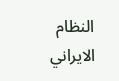النظام الايراني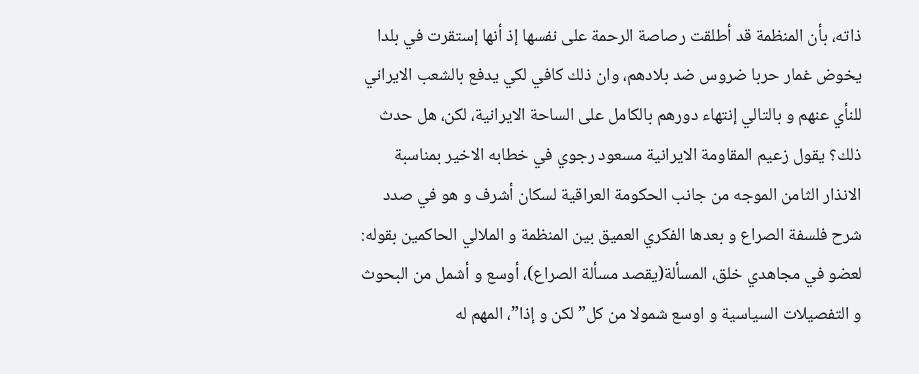ذاته، بأن المنظمة قد أطلقت رصاصة الرحمة على نفسها إذ أنها إستقرت في بلدا يخوض غمار حربا ضروس ضد بلادهم، وان ذلك کافي لکي يدفع بالشعب الايراني للنأي عنهم و بالتالي إنتهاء دورهم بالکامل على الساحة الايرانية، لکن، هل حدث ذلك؟ يقول زعيم المقاومة الايرانية مسعود رجوي في خطابه الاخير بمناسبة الانذار الثامن الموجه من جانب الحکومة العراقية لسکان أشرف و هو في صدد شرح فلسفة الصراع و بعدها الفکري العميق بين المنظمة و الملالي الحاکمين بقوله: لعضو في مجاهدي خلق، المسألة(يقصد مسألة الصراع)، أوسع و أشمل من البحوث و التفصيلات السياسية و اوسع شمولا من کل”لکن و إذا”، المهم له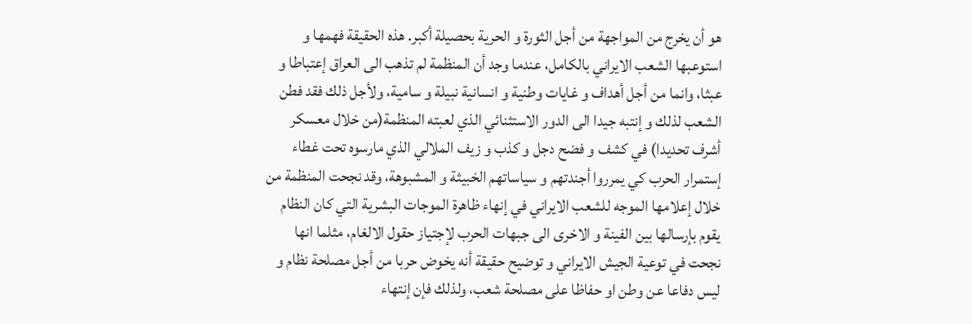هو أن يخرج من المواجهة من أجل الثورة و الحرية بحصيلة أکبر. هذه الحقيقة فهمها و استوعبها الشعب الايراني بالکامل، عندما وجد أن المنظمة لم تذهب الى العراق إعتباطا و عبثا، وانما من أجل أهداف و غايات وطنية و انسانية نبيلة و سامية، ولأجل ذلك فقد فطن الشعب لذلك و إنتبه جيدا الى الدور الاستثنائي الذي لعبته المنظمة(من خلال معسکر أشرف تحديدا) في کشف و فضح دجل و کذب و زيف الملالي الذي مارسوه تحت غطاء إستمرار الحرب کي يمرروا أجندتهم و سياساتهم الخبيثة و المشبوهة، وقد نجحت المنظمة من خلال إعلامها الموجه للشعب الايراني في إنهاء ظاهرة الموجات البشرية التي کان النظام يقوم بإرسالها بين الفينة و الاخرى الى جبهات الحرب لإجتياز حقول الالغام، مثلما انها نجحت في توعية الجيش الايراني و توضيح حقيقة أنه يخوض حربا من أجل مصلحة نظام و ليس دفاعا عن وطن او حفاظا على مصلحة شعب، ولذلك فإن إنتهاء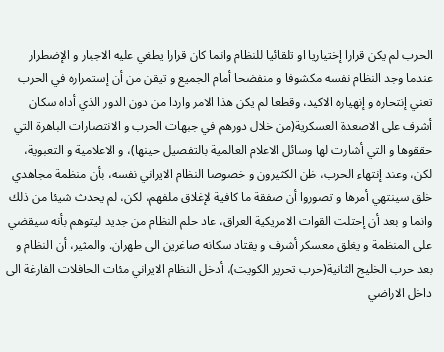الحرب لم يکن قرارا إختياريا او تلقائيا للنظام وانما کان قرارا يطغي عليه الاجبار و الإضطرار عندما وجد النظام نفسه مکشوفا و منفضحا أمام الجميع و تيقن من أن إستمراره في الحرب تعني إنتحاره و إنهياره الاکيد، وقطعا لم يکن هذا الامر واردا من دون الدور الذي أداه سکان أشرف على الاصعدة العسکرية(من خلال دورهم في جبهات الحرب و الانتصارات الباهرة التي حققوها و التي أشارت لها وسائل الاعلام العالمية بالتفصيل حينها)، و الاعلامية و التعبوية، لکن، وعند إنتهاء الحرب، ظن الکثيرون و خصوصا النظام الايراني نفسه، بأن منظمة مجاهدي خلق سينتهي أمرها و تصوروا أن صفقة ما کافية لإغلاق ملفهم، لکن، لم يحدث شيئا من ذلك وانما و بعد أن إحتلت القوات الامريکية العراق، عاد حلم النظام من جديد ليتوهم بأنه سيقضي على المنظمة و يغلق معسکر أشرف و يقتاد سکانه صاغرين الى طهران. والمثير، أن النظام و بعد حرب الخليج الثانية(حرب تحرير الکويت)، أدخل النظام الايراني مئات الحافلات الفارغة الى داخل الاراضي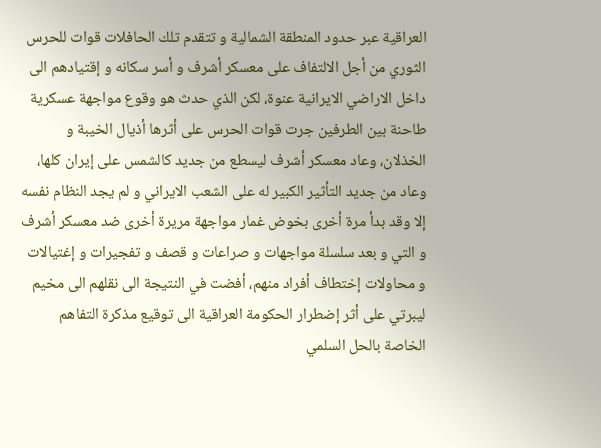العراقية عبر حدود المنطقة الشمالية و تتقدم تلك الحافلات قوات للحرس الثوري من أجل الالتفاف على معسکر أشرف و أسر سکانه و إقتيادهم الى داخل الاراضي الايرانية عنوة، لکن الذي حدث هو وقوع مواجهة عسکرية طاحنة بين الطرفين جرت قوات الحرس على أثرها أذيال الخيبة و الخذلان، وعاد معسکر أشرف ليسطع من جديد کالشمس على إيران کلها، وعاد من جديد التأثير الکبير له على الشعب الايراني و لم يجد النظام نفسه إلا وقد بدأ مرة أخرى بخوض غمار مواجهة مريرة أخرى ضد معسکر أشرف و التي و بعد سلسلة مواجهات و صراعات و قصف و تفجيرات و إغتيالات و محاولات إختطاف أفراد منهم، أفضت في النتيجة الى نقلهم الى مخيم ليبرتي على أثر إضطرار الحکومة العراقية الى توقيع مذکرة التفاهم الخاصة بالحل السلمي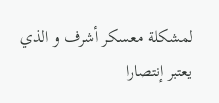لمشکلة معسکر أشرف و الذي يعتبر إنتصارا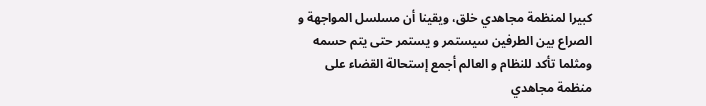کبيرا لمنظمة مجاهدي خلق، ويقينا أن مسلسل المواجهة و الصراع بين الطرفين سيستمر و يستمر حتى يتم حسمه ومثلما تأکد للنظام و العالم أجمع إستحالة القضاء على منظمة مجاهدي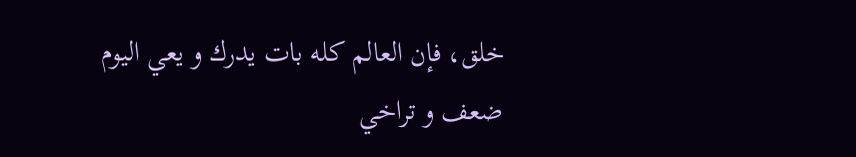خلق، فإن العالم کله بات يدرك و يعي اليوم ضعف و تراخي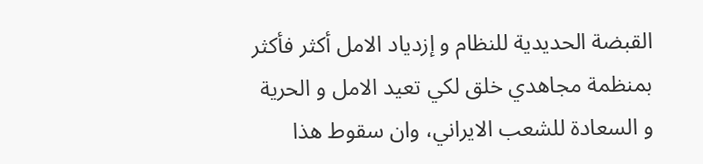القبضة الحديدية للنظام و إزدياد الامل أکثر فأکثر بمنظمة مجاهدي خلق لکي تعيد الامل و الحرية و السعادة للشعب الايراني، وان سقوط هذا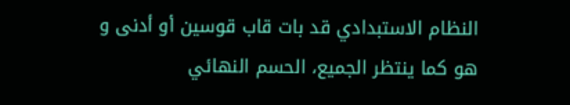النظام الاستبدادي قد بات قاب قوسين أو أدنى و هو کما ينتظر الجميع، الحسم النهائي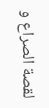لقصة الصراع و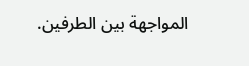المواجهة بين الطرفين.